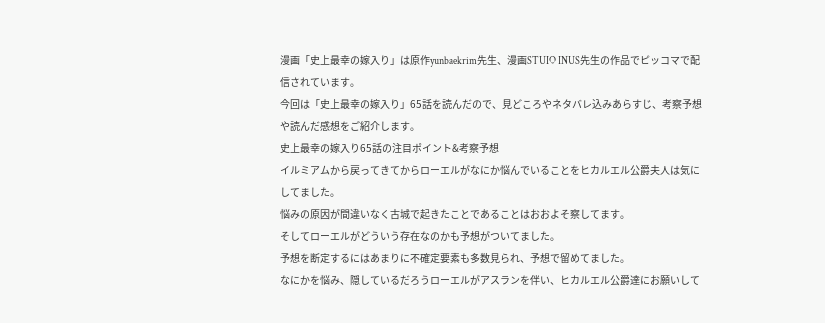漫画「史上最幸の嫁入り」は原作yunbaekrim先生、漫画STUIO INUS先生の作品でピッコマで配信されています。
今回は「史上最幸の嫁入り」65話を読んだので、見どころやネタバレ込みあらすじ、考察予想や読んだ感想をご紹介します。
史上最幸の嫁入り65話の注目ポイント&考察予想
イルミアムから戻ってきてからローエルがなにか悩んでいることをヒカルエル公爵夫人は気にしてました。
悩みの原因が間違いなく古城で起きたことであることはおおよそ察してます。
そしてローエルがどういう存在なのかも予想がついてました。
予想を断定するにはあまりに不確定要素も多数見られ、予想で留めてました。
なにかを悩み、隠しているだろうローエルがアスランを伴い、ヒカルエル公爵達にお願いして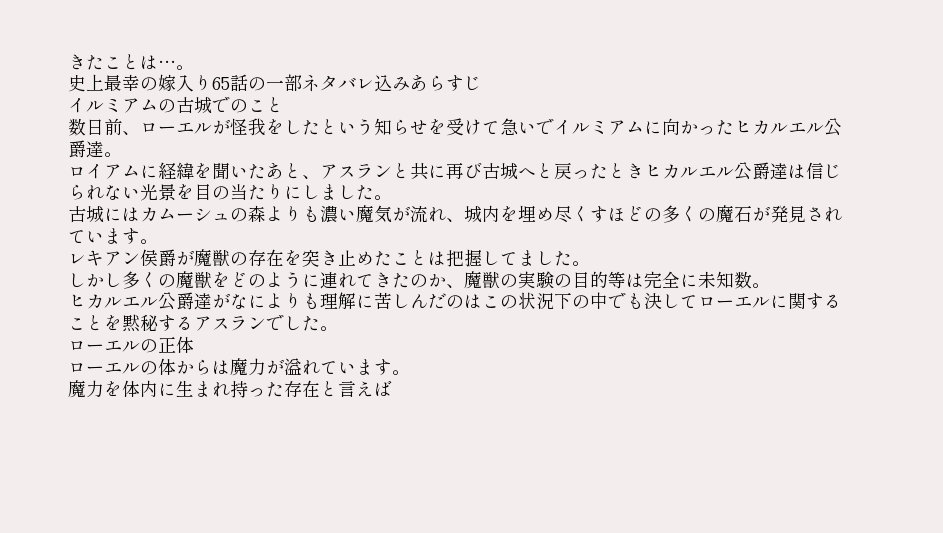きたことは…。
史上最幸の嫁入り65話の一部ネタバレ込みあらすじ
イルミアムの古城でのこと
数日前、ローエルが怪我をしたという知らせを受けて急いでイルミアムに向かったヒカルエル公爵達。
ロイアムに経緯を聞いたあと、アスランと共に再び古城へと戻ったときヒカルエル公爵達は信じられない光景を目の当たりにしました。
古城にはカムーシュの森よりも濃い魔気が流れ、城内を埋め尽くすほどの多くの魔石が発見されています。
レキアン侯爵が魔獣の存在を突き止めたことは把握してました。
しかし多くの魔獣をどのように連れてきたのか、魔獣の実験の目的等は完全に未知数。
ヒカルエル公爵達がなによりも理解に苦しんだのはこの状況下の中でも決してローエルに関することを黙秘するアスランでした。
ローエルの正体
ローエルの体からは魔力が溢れています。
魔力を体内に生まれ持った存在と言えば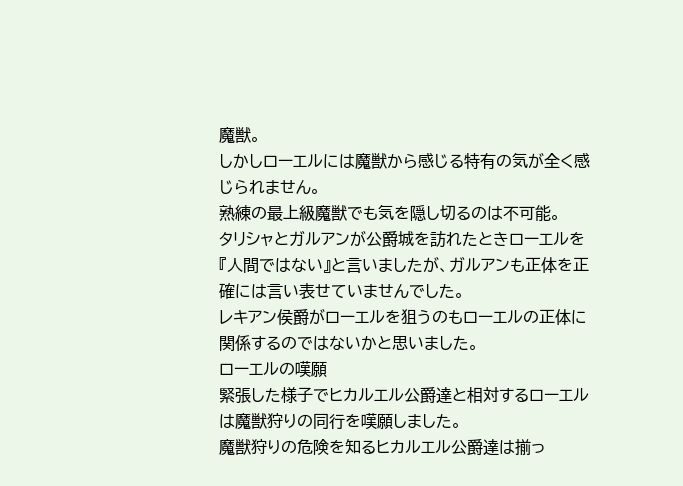魔獣。
しかしローエルには魔獣から感じる特有の気が全く感じられません。
熟練の最上級魔獣でも気を隠し切るのは不可能。
タリシャとガルアンが公爵城を訪れたときローエルを『人間ではない』と言いましたが、ガルアンも正体を正確には言い表せていませんでした。
レキアン侯爵がローエルを狙うのもローエルの正体に関係するのではないかと思いました。
ローエルの嘆願
緊張した様子でヒカルエル公爵達と相対するローエルは魔獣狩りの同行を嘆願しました。
魔獣狩りの危険を知るヒカルエル公爵達は揃っ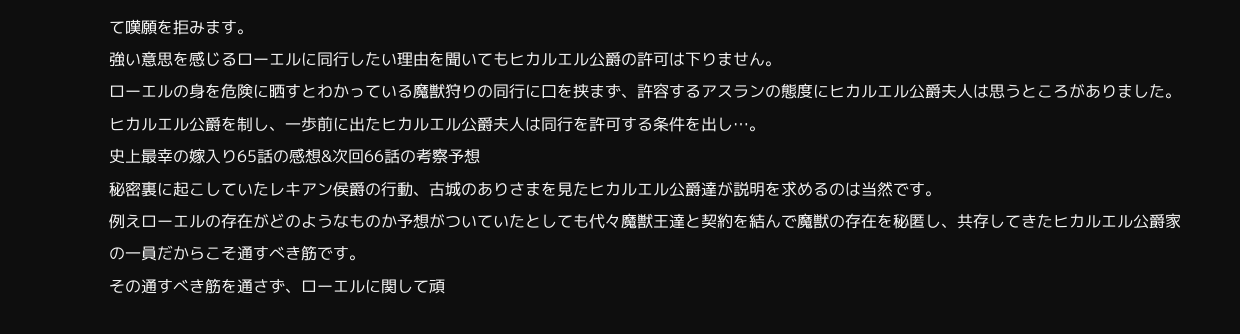て嘆願を拒みます。
強い意思を感じるローエルに同行したい理由を聞いてもヒカルエル公爵の許可は下りません。
ローエルの身を危険に晒すとわかっている魔獣狩りの同行に口を挟まず、許容するアスランの態度にヒカルエル公爵夫人は思うところがありました。
ヒカルエル公爵を制し、一歩前に出たヒカルエル公爵夫人は同行を許可する条件を出し…。
史上最幸の嫁入り65話の感想&次回66話の考察予想
秘密裏に起こしていたレキアン侯爵の行動、古城のありさまを見たヒカルエル公爵達が説明を求めるのは当然です。
例えローエルの存在がどのようなものか予想がついていたとしても代々魔獣王達と契約を結んで魔獣の存在を秘匿し、共存してきたヒカルエル公爵家の一員だからこそ通すべき筋です。
その通すべき筋を通さず、ローエルに関して頑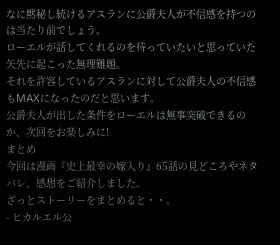なに黙秘し続けるアスランに公爵夫人が不信感を持つのは当たり前でしょう。
ローエルが話してくれるのを待っていたいと思っていた矢先に起こった無理難題。
それを許容しているアスランに対して公爵夫人の不信感もMAXになったのだと思います。
公爵夫人が出した条件をローエルは無事突破できるのか、次回をお楽しみに!
まとめ
今回は漫画『史上最幸の嫁入り』65話の見どころやネタバレ、感想をご紹介しました。
ざっとストーリーをまとめると・・。
- ヒカルエル公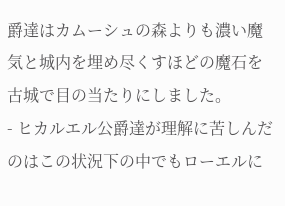爵達はカムーシュの森よりも濃い魔気と城内を埋め尽くすほどの魔石を古城で目の当たりにしました。
- ヒカルエル公爵達が理解に苦しんだのはこの状況下の中でもローエルに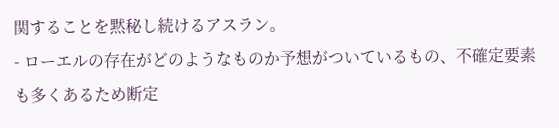関することを黙秘し続けるアスラン。
- ローエルの存在がどのようなものか予想がついているもの、不確定要素も多くあるため断定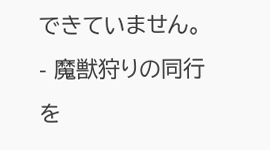できていません。
- 魔獣狩りの同行を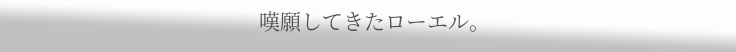嘆願してきたローエル。